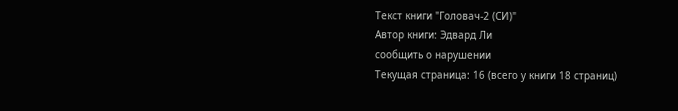Текст книги "Головач-2 (СИ)"
Автор книги: Эдвард Ли
сообщить о нарушении
Текущая страница: 16 (всего у книги 18 страниц)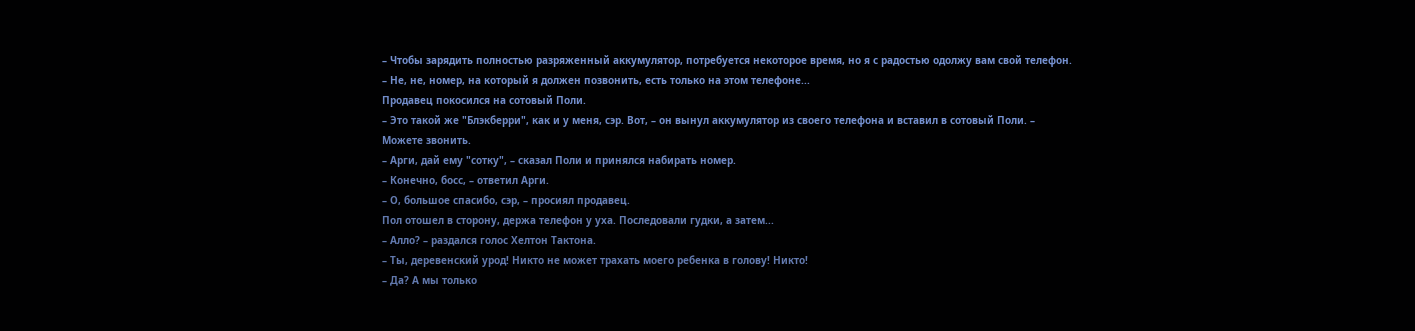– Чтобы зарядить полностью разряженный аккумулятор, потребуется некоторое время, но я с радостью одолжу вам свой телефон.
– Не, не, номер, на который я должен позвонить, есть только на этом телефоне...
Продавец покосился на сотовый Поли.
– Это такой же "Блэкберри", как и у меня, сэр. Вот, – он вынул аккумулятор из своего телефона и вставил в сотовый Поли. – Можете звонить.
– Арги, дай ему "сотку", – сказал Поли и принялся набирать номер.
– Конечно, босс, – ответил Арги.
– О, большое спасибо, сэр, – просиял продавец.
Пол отошел в сторону, держа телефон у уха. Последовали гудки, а затем...
– Алло? – раздался голос Хелтон Тактона.
– Ты, деревенский урод! Никто не может трахать моего ребенка в голову! Никто!
– Да? А мы только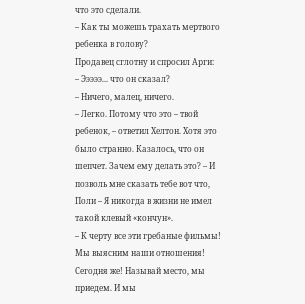что это сделали.
– Как ты можешь трахать мертвого ребенка в голову?
Продавец сглотну и спросил Арги:
– Эээээ... что он сказал?
– Ничего, малец, ничего.
– Легко. Потому что это – твой ребенок, – ответил Хелтон. Хотя это было странно. Казалось, что он шепчет. Зачем ему делать это? – И позволь мне сказать тебе вот что, Поли – Я никогда в жизни не имел такой клевый «кончун».
– К черту все эти гребаные фильмы! Мы выясним наши отношения! Сегодня же! Называй место, мы приедем. И мы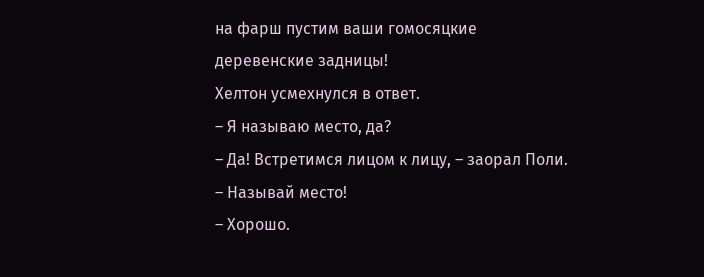на фарш пустим ваши гомосяцкие деревенские задницы!
Хелтон усмехнулся в ответ.
– Я называю место, да?
– Да! Встретимся лицом к лицу, – заорал Поли. – Называй место!
– Хорошо.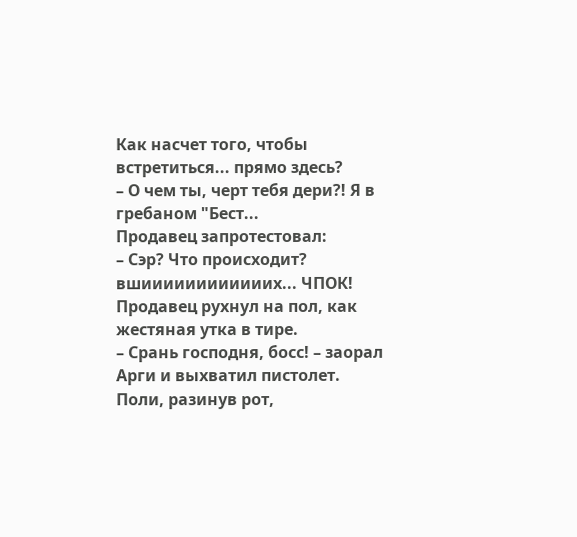Как насчет того, чтобы встретиться... прямо здесь?
– О чем ты, черт тебя дери?! Я в гребаном "Бест...
Продавец запротестовал:
– Сэр? Что происходит?
вшиииииииииииих... ЧПОК!
Продавец рухнул на пол, как жестяная утка в тире.
– Срань господня, босс! – заорал Арги и выхватил пистолет.
Поли, разинув рот,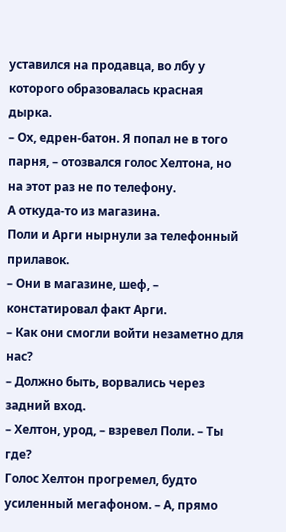уставился на продавца, во лбу у которого образовалась красная дырка.
– Ох, едрен-батон. Я попал не в того парня, – отозвался голос Хелтона, но на этот раз не по телефону.
А откуда-то из магазина.
Поли и Арги нырнули за телефонный прилавок.
– Они в магазине, шеф, – констатировал факт Арги.
– Как они смогли войти незаметно для нас?
– Должно быть, ворвались через задний вход.
– Хелтон, урод, – взревел Поли. – Ты где?
Голос Хелтон прогремел, будто усиленный мегафоном. – А, прямо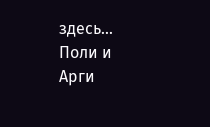здесь...
Поли и Арги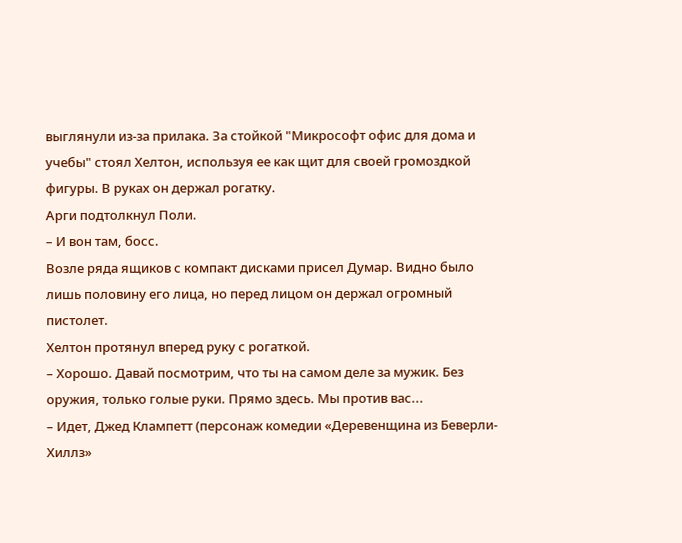выглянули из-за прилака. За стойкой "Микрософт офис для дома и учебы" стоял Хелтон, используя ее как щит для своей громоздкой фигуры. В руках он держал рогатку.
Арги подтолкнул Поли.
– И вон там, босс.
Возле ряда ящиков с компакт дисками присел Думар. Видно было лишь половину его лица, но перед лицом он держал огромный пистолет.
Хелтон протянул вперед руку с рогаткой.
– Хорошо. Давай посмотрим, что ты на самом деле за мужик. Без оружия, только голые руки. Прямо здесь. Мы против вас...
– Идет, Джед Клампетт (персонаж комедии «Деревенщина из Беверли-Хиллз»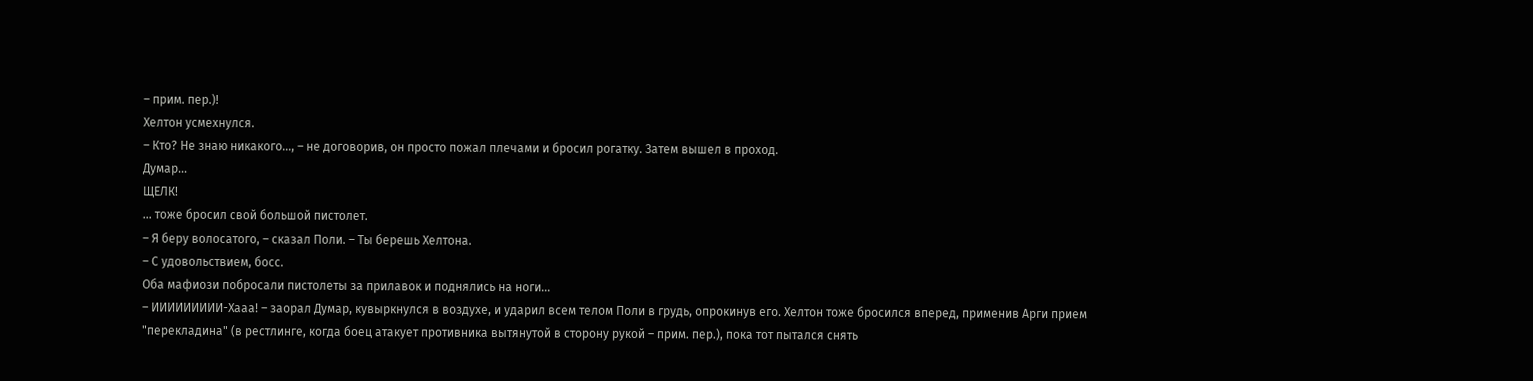– прим. пер.)!
Хелтон усмехнулся.
– Кто? Не знаю никакого..., – не договорив, он просто пожал плечами и бросил рогатку. Затем вышел в проход.
Думар...
ЩЕЛК!
... тоже бросил свой большой пистолет.
– Я беру волосатого, – сказал Поли. – Ты берешь Хелтона.
– С удовольствием, босс.
Оба мафиози побросали пистолеты за прилавок и поднялись на ноги...
– ИИИИИИИИИ-Хааа! – заорал Думар, кувыркнулся в воздухе, и ударил всем телом Поли в грудь, опрокинув его. Хелтон тоже бросился вперед, применив Арги прием "перекладина" (в рестлинге, когда боец атакует противника вытянутой в сторону рукой – прим. пер.), пока тот пытался снять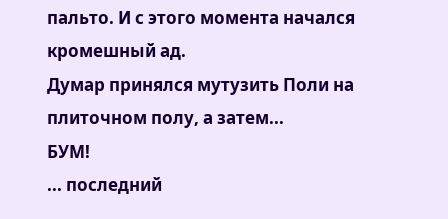пальто. И с этого момента начался кромешный ад.
Думар принялся мутузить Поли на плиточном полу, а затем...
БУМ!
... последний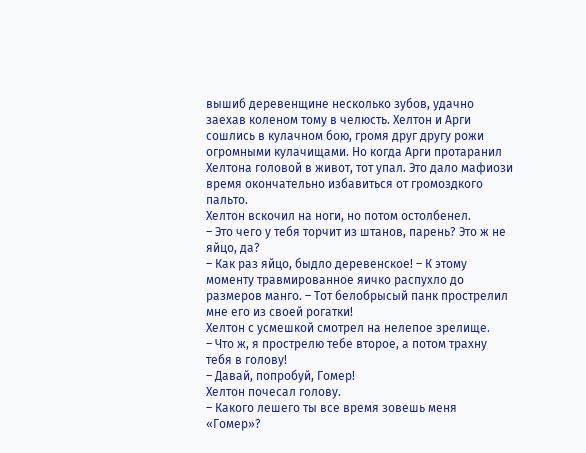вышиб деревенщине несколько зубов, удачно заехав коленом тому в челюсть. Хелтон и Арги сошлись в кулачном бою, громя друг другу рожи огромными кулачищами. Но когда Арги протаранил Хелтона головой в живот, тот упал. Это дало мафиози время окончательно избавиться от громоздкого пальто.
Хелтон вскочил на ноги, но потом остолбенел.
– Это чего у тебя торчит из штанов, парень? Это ж не яйцо, да?
– Как раз яйцо, быдло деревенское! – К этому моменту травмированное яичко распухло до размеров манго. – Тот белобрысый панк прострелил мне его из своей рогатки!
Хелтон с усмешкой смотрел на нелепое зрелище.
– Что ж, я прострелю тебе второе, а потом трахну тебя в голову!
– Давай, попробуй, Гомер!
Хелтон почесал голову.
– Какого лешего ты все время зовешь меня «Гомер»?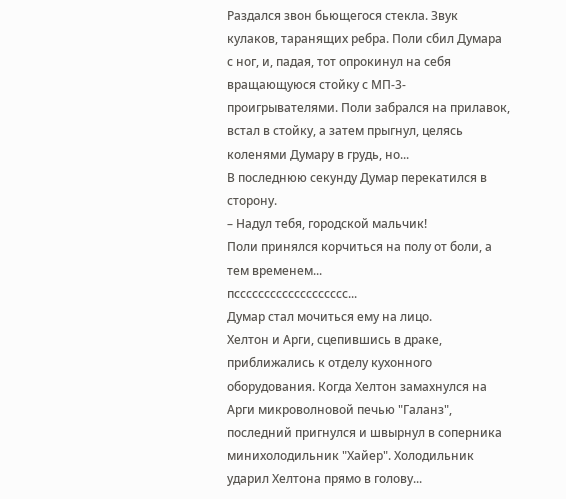Раздался звон бьющегося стекла. Звук кулаков, таранящих ребра. Поли сбил Думара с ног, и, падая, тот опрокинул на себя вращающуюся стойку с МП-3-проигрывателями. Поли забрался на прилавок, встал в стойку, а затем прыгнул, целясь коленями Думару в грудь, но...
В последнюю секунду Думар перекатился в сторону.
– Надул тебя, городской мальчик!
Поли принялся корчиться на полу от боли, а тем временем...
пссссссссссссссссссс...
Думар стал мочиться ему на лицо.
Хелтон и Арги, сцепившись в драке, приближались к отделу кухонного оборудования. Когда Хелтон замахнулся на Арги микроволновой печью "Галанз", последний пригнулся и швырнул в соперника минихолодильник "Хайер". Холодильник ударил Хелтона прямо в голову...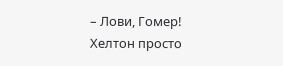– Лови, Гомер!
Хелтон просто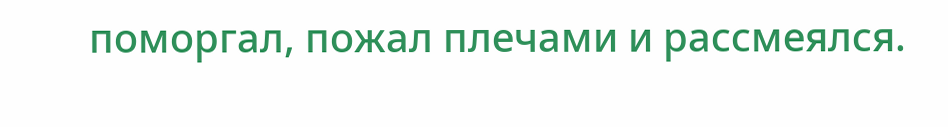поморгал, пожал плечами и рассмеялся.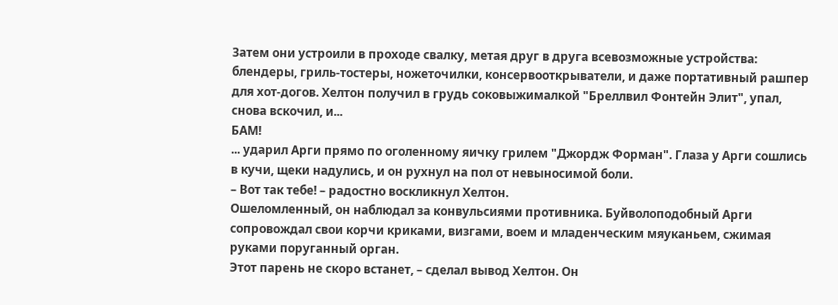Затем они устроили в проходе свалку, метая друг в друга всевозможные устройства: блендеры, гриль-тостеры, ножеточилки, консервооткрыватели, и даже портативный рашпер для хот-догов. Хелтон получил в грудь соковыжималкой "Бреллвил Фонтейн Элит", упал, снова вскочил, и...
БАМ!
... ударил Арги прямо по оголенному яичку грилем "Джордж Форман". Глаза у Арги сошлись в кучи, щеки надулись, и он рухнул на пол от невыносимой боли.
– Вот так тебе! – радостно воскликнул Хелтон.
Ошеломленный, он наблюдал за конвульсиями противника. Буйволоподобный Арги сопровождал свои корчи криками, визгами, воем и младенческим мяуканьем, сжимая руками поруганный орган.
Этот парень не скоро встанет, – сделал вывод Хелтон. Он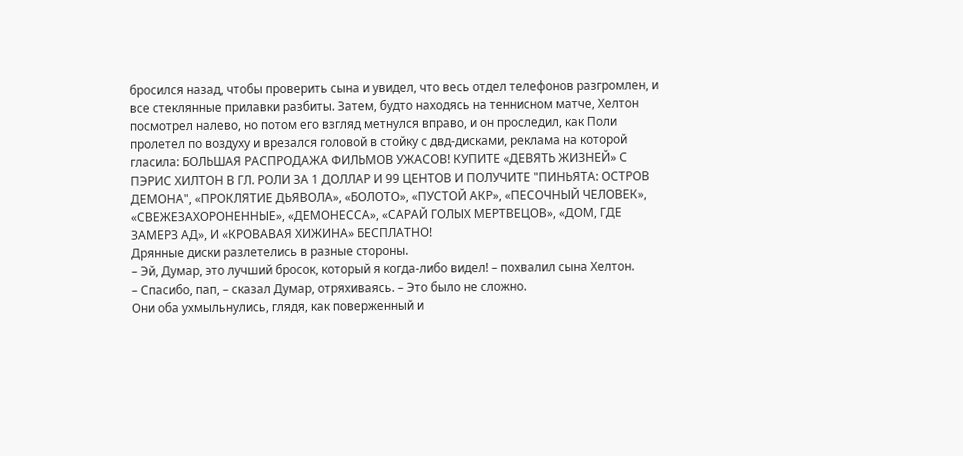бросился назад, чтобы проверить сына и увидел, что весь отдел телефонов разгромлен, и все стеклянные прилавки разбиты. Затем, будто находясь на теннисном матче, Хелтон посмотрел налево, но потом его взгляд метнулся вправо, и он проследил, как Поли пролетел по воздуху и врезался головой в стойку с двд-дисками, реклама на которой гласила: БОЛЬШАЯ РАСПРОДАЖА ФИЛЬМОВ УЖАСОВ! КУПИТЕ «ДЕВЯТЬ ЖИЗНЕЙ» С ПЭРИС ХИЛТОН В ГЛ. РОЛИ ЗА 1 ДОЛЛАР И 99 ЦЕНТОВ И ПОЛУЧИТЕ "ПИНЬЯТА: ОСТРОВ ДЕМОНА", «ПРОКЛЯТИЕ ДЬЯВОЛА», «БОЛОТО», «ПУСТОЙ АКР», «ПЕСОЧНЫЙ ЧЕЛОВЕК», «СВЕЖЕЗАХОРОНЕННЫЕ», «ДЕМОНЕССА», «САРАЙ ГОЛЫХ МЕРТВЕЦОВ», «ДОМ, ГДЕ ЗАМЕРЗ АД», И «КРОВАВАЯ ХИЖИНА» БЕСПЛАТНО!
Дрянные диски разлетелись в разные стороны.
– Эй, Думар, это лучший бросок, который я когда-либо видел! – похвалил сына Хелтон.
– Спасибо, пап, – сказал Думар, отряхиваясь. – Это было не сложно.
Они оба ухмыльнулись, глядя, как поверженный и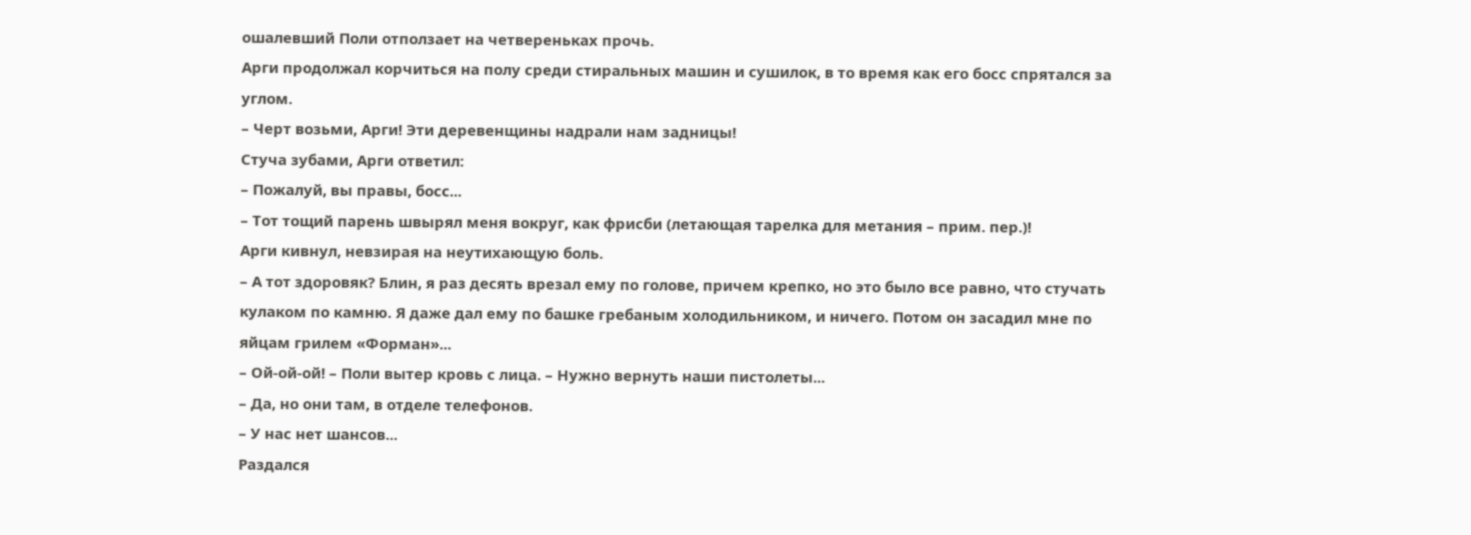ошалевший Поли отползает на четвереньках прочь.
Арги продолжал корчиться на полу среди стиральных машин и сушилок, в то время как его босс спрятался за углом.
– Черт возьми, Арги! Эти деревенщины надрали нам задницы!
Стуча зубами, Арги ответил:
– Пожалуй, вы правы, босс...
– Тот тощий парень швырял меня вокруг, как фрисби (летающая тарелка для метания – прим. пер.)!
Арги кивнул, невзирая на неутихающую боль.
– А тот здоровяк? Блин, я раз десять врезал ему по голове, причем крепко, но это было все равно, что стучать кулаком по камню. Я даже дал ему по башке гребаным холодильником, и ничего. Потом он засадил мне по яйцам грилем «Форман»...
– Ой-ой-ой! – Поли вытер кровь с лица. – Нужно вернуть наши пистолеты...
– Да, но они там, в отделе телефонов.
– У нас нет шансов...
Раздался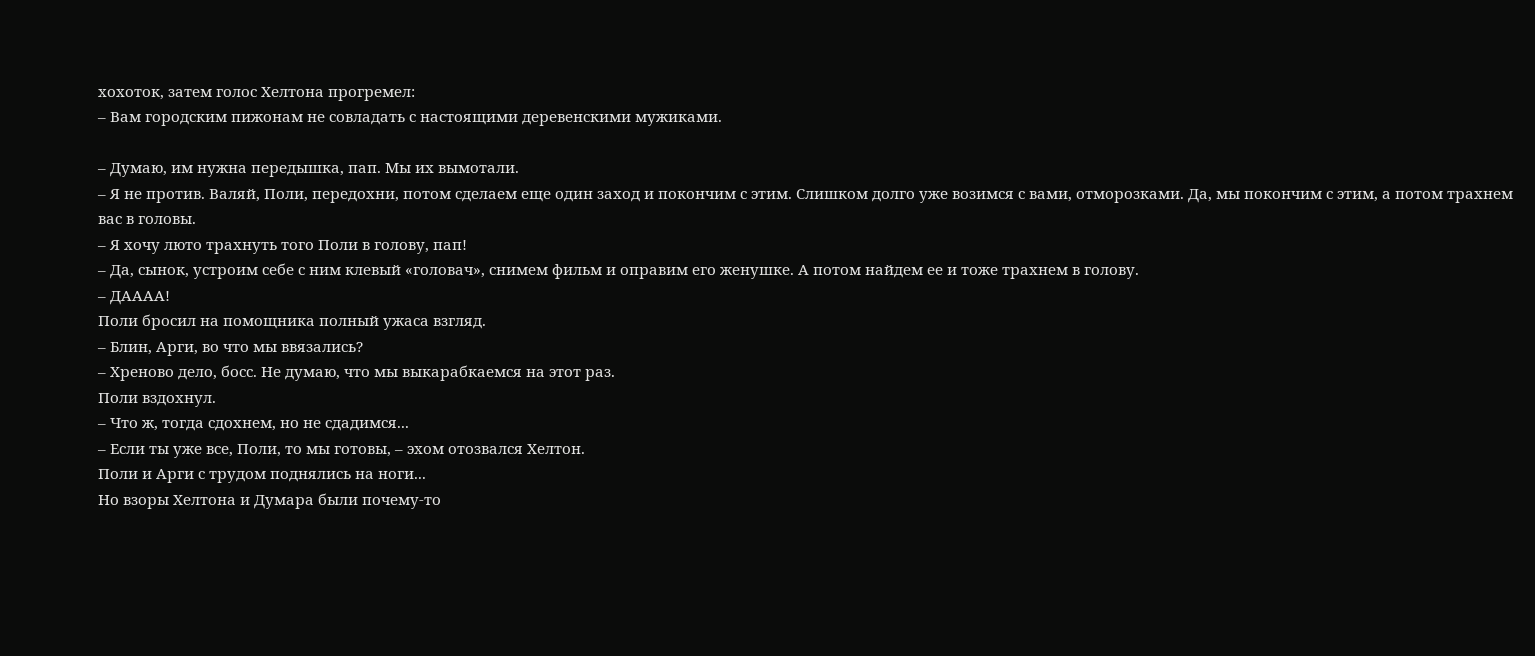хохоток, затем голос Хелтона прогремел:
– Вам городским пижонам не совладать с настоящими деревенскими мужиками.

– Думаю, им нужна передышка, пап. Мы их вымотали.
– Я не против. Валяй, Поли, передохни, потом сделаем еще один заход и покончим с этим. Слишком долго уже возимся с вами, отморозками. Да, мы покончим с этим, а потом трахнем вас в головы.
– Я хочу люто трахнуть того Поли в голову, пап!
– Да, сынок, устроим себе с ним клевый «головач», снимем фильм и оправим его женушке. А потом найдем ее и тоже трахнем в голову.
– ДАААА!
Поли бросил на помощника полный ужаса взгляд.
– Блин, Арги, во что мы ввязались?
– Хреново дело, босс. Не думаю, что мы выкарабкаемся на этот раз.
Поли вздохнул.
– Что ж, тогда сдохнем, но не сдадимся...
– Если ты уже все, Поли, то мы готовы, – эхом отозвался Хелтон.
Поли и Арги с трудом поднялись на ноги...
Но взоры Хелтона и Думара были почему-то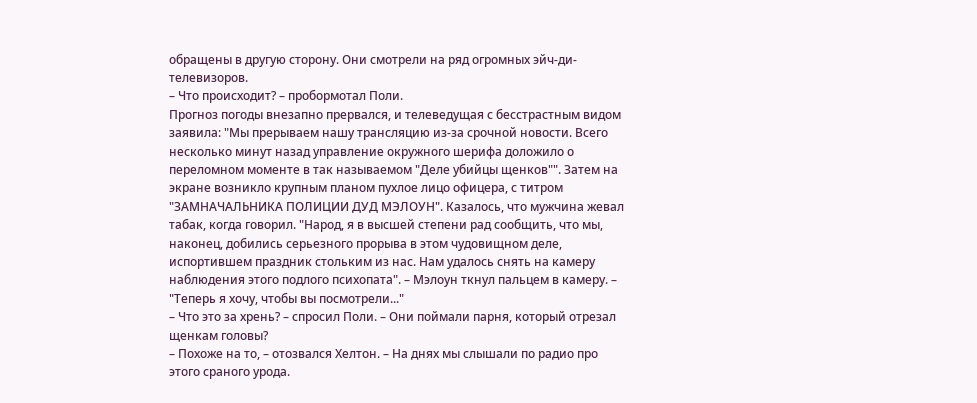обращены в другую сторону. Они смотрели на ряд огромных эйч-ди-телевизоров.
– Что происходит? – пробормотал Поли.
Прогноз погоды внезапно прервался, и телеведущая с бесстрастным видом заявила: "Мы прерываем нашу трансляцию из-за срочной новости. Всего несколько минут назад управление окружного шерифа доложило о переломном моменте в так называемом "Деле убийцы щенков"". Затем на экране возникло крупным планом пухлое лицо офицера, с титром "ЗАМНАЧАЛЬНИКА ПОЛИЦИИ ДУД МЭЛОУН". Казалось, что мужчина жевал табак, когда говорил. "Народ, я в высшей степени рад сообщить, что мы, наконец, добились серьезного прорыва в этом чудовищном деле, испортившем праздник стольким из нас. Нам удалось снять на камеру наблюдения этого подлого психопата". – Мэлоун ткнул пальцем в камеру. – "Теперь я хочу, чтобы вы посмотрели..."
– Что это за хрень? – спросил Поли. – Они поймали парня, который отрезал щенкам головы?
– Похоже на то, – отозвался Хелтон. – На днях мы слышали по радио про этого сраного урода.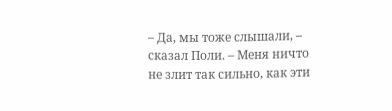– Да, мы тоже слышали, – сказал Поли. – Меня ничто не злит так сильно, как эти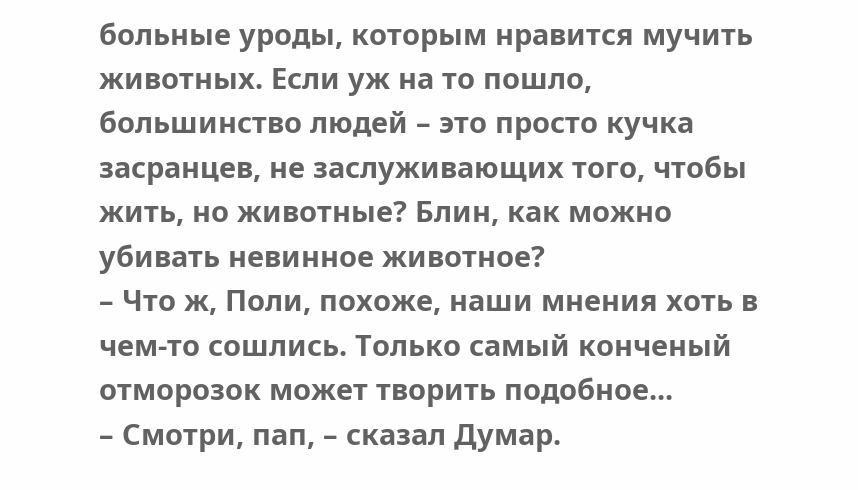больные уроды, которым нравится мучить животных. Если уж на то пошло, большинство людей – это просто кучка засранцев, не заслуживающих того, чтобы жить, но животные? Блин, как можно убивать невинное животное?
– Что ж, Поли, похоже, наши мнения хоть в чем-то сошлись. Только самый конченый отморозок может творить подобное...
– Смотри, пап, – сказал Думар.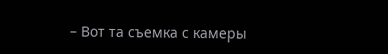– Вот та съемка с камеры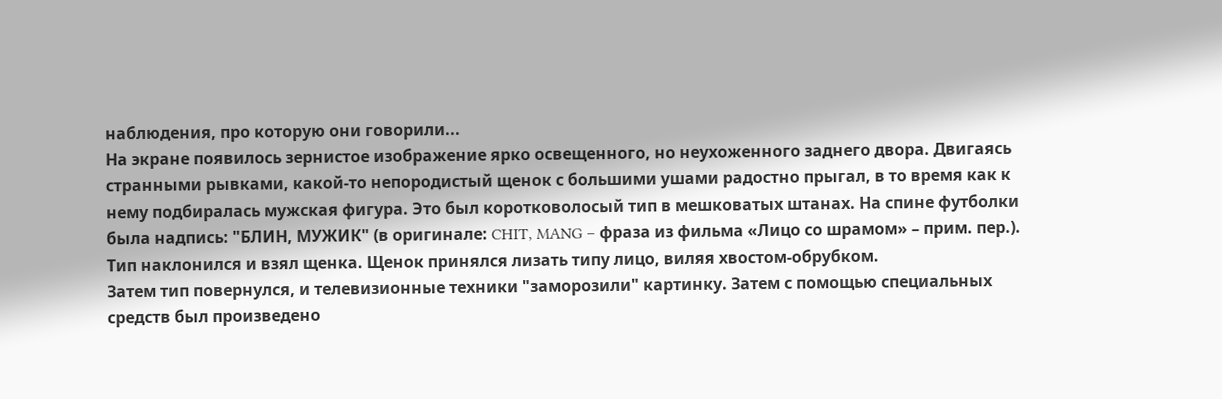наблюдения, про которую они говорили...
На экране появилось зернистое изображение ярко освещенного, но неухоженного заднего двора. Двигаясь странными рывками, какой-то непородистый щенок с большими ушами радостно прыгал, в то время как к нему подбиралась мужская фигура. Это был коротковолосый тип в мешковатых штанах. На спине футболки была надпись: "БЛИН, МУЖИК" (в оригинале: CHIT, MANG – фраза из фильма «Лицо со шрамом» – прим. пер.). Тип наклонился и взял щенка. Щенок принялся лизать типу лицо, виляя хвостом-обрубком.
Затем тип повернулся, и телевизионные техники "заморозили" картинку. Затем с помощью специальных средств был произведено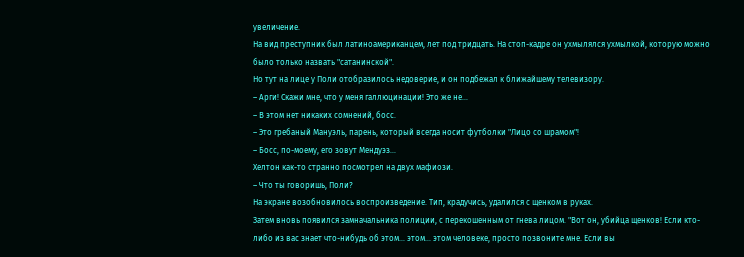увеличение.
На вид преступник был латиноамериканцем, лет под тридцать. На стоп-кадре он ухмылялся ухмылкой, которую можно было только назвать "сатанинской".
Но тут на лице у Поли отобразилось недоверие, и он подбежал к ближайшему телевизору.
– Арги! Скажи мне, что у меня галлюцинации! Это же не...
– В этом нет никаких сомнений, босс.
– Это гребаный Мануэль, парень, который всегда носит футболки "Лицо со шрамом"!
– Босс, по-моему, его зовут Мендуэз...
Хелтон как-то странно посмотрел на двух мафиози.
– Что ты говоришь, Поли?
На экране возобновилось воспроизведение. Тип, крадучись, удалился с щенком в руках.
Затем вновь появился замначальника полиции, с перекошенным от гнева лицом. "Вот он, убийца щенков! Если кто-либо из вас знает что-нибудь об этом... этом... этом человеке, просто позвоните мне. Если вы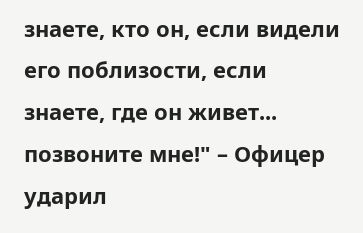знаете, кто он, если видели его поблизости, если знаете, где он живет... позвоните мне!" – Офицер ударил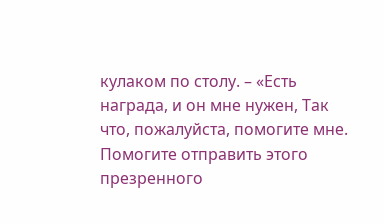кулаком по столу. – «Есть награда, и он мне нужен, Так что, пожалуйста, помогите мне. Помогите отправить этого презренного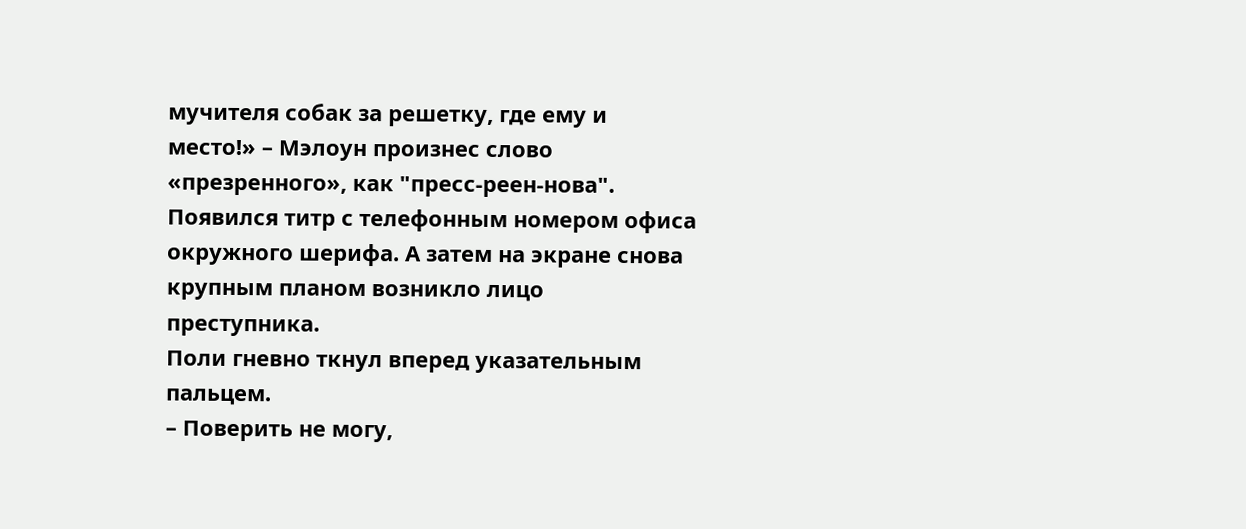мучителя собак за решетку, где ему и место!» – Мэлоун произнес слово «презренного», как "пресс-реен-нова". Появился титр с телефонным номером офиса окружного шерифа. А затем на экране снова крупным планом возникло лицо преступника.
Поли гневно ткнул вперед указательным пальцем.
– Поверить не могу,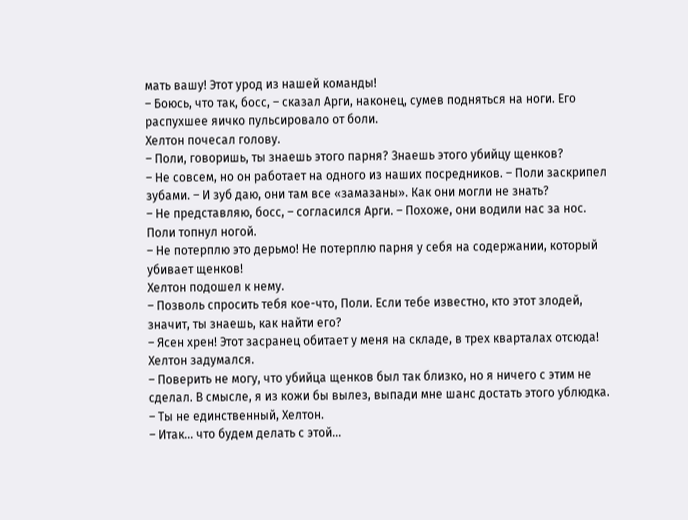мать вашу! Этот урод из нашей команды!
– Боюсь, что так, босс, – сказал Арги, наконец, сумев подняться на ноги. Его распухшее яичко пульсировало от боли.
Хелтон почесал голову.
– Поли, говоришь, ты знаешь этого парня? Знаешь этого убийцу щенков?
– Не совсем, но он работает на одного из наших посредников. – Поли заскрипел зубами. – И зуб даю, они там все «замазаны». Как они могли не знать?
– Не представляю, босс, – согласился Арги. – Похоже, они водили нас за нос.
Поли топнул ногой.
– Не потерплю это дерьмо! Не потерплю парня у себя на содержании, который убивает щенков!
Хелтон подошел к нему.
– Позволь спросить тебя кое-что, Поли. Если тебе известно, кто этот злодей, значит, ты знаешь, как найти его?
– Ясен хрен! Этот засранец обитает у меня на складе, в трех кварталах отсюда!
Хелтон задумался.
– Поверить не могу, что убийца щенков был так близко, но я ничего с этим не сделал. В смысле, я из кожи бы вылез, выпади мне шанс достать этого ублюдка.
– Ты не единственный, Хелтон.
– Итак... что будем делать с этой...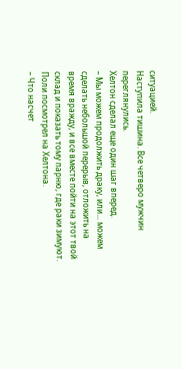ситуацией.
Наступила тишина. Все четверо мужчин переглянулись.
Хелтон сделал еще один шаг вперед.
– Мы можем продолжить драку, или... можем сделать небольшой перерыв, отложить на время вражду, и все вместе пойти на этот твой склад и показать тому парню, где раки зимуют.
Поли посмотрел на Хелтона.
– Что насчет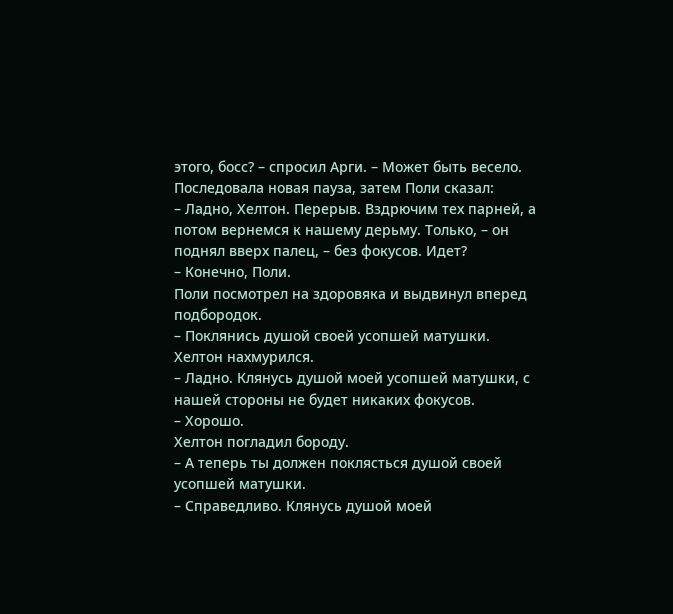этого, босс? – спросил Арги. – Может быть весело.
Последовала новая пауза, затем Поли сказал:
– Ладно, Хелтон. Перерыв. Вздрючим тех парней, а потом вернемся к нашему дерьму. Только, – он поднял вверх палец, – без фокусов. Идет?
– Конечно, Поли.
Поли посмотрел на здоровяка и выдвинул вперед подбородок.
– Поклянись душой своей усопшей матушки.
Хелтон нахмурился.
– Ладно. Клянусь душой моей усопшей матушки, с нашей стороны не будет никаких фокусов.
– Хорошо.
Хелтон погладил бороду.
– А теперь ты должен поклясться душой своей усопшей матушки.
– Справедливо. Клянусь душой моей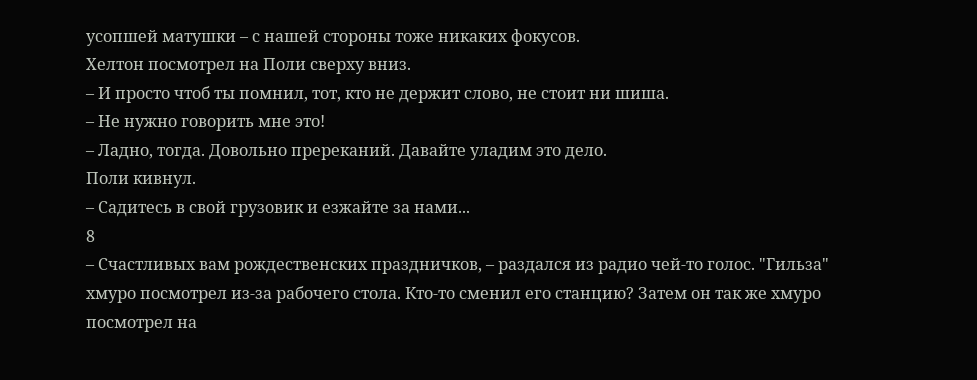усопшей матушки – с нашей стороны тоже никаких фокусов.
Хелтон посмотрел на Поли сверху вниз.
– И просто чтоб ты помнил, тот, кто не держит слово, не стоит ни шиша.
– Не нужно говорить мне это!
– Ладно, тогда. Довольно пререканий. Давайте уладим это дело.
Поли кивнул.
– Садитесь в свой грузовик и езжайте за нами...
8
– Счастливых вам рождественских праздничков, – раздался из радио чей-то голос. "Гильза" хмуро посмотрел из-за рабочего стола. Кто-то сменил его станцию? Затем он так же хмуро посмотрел на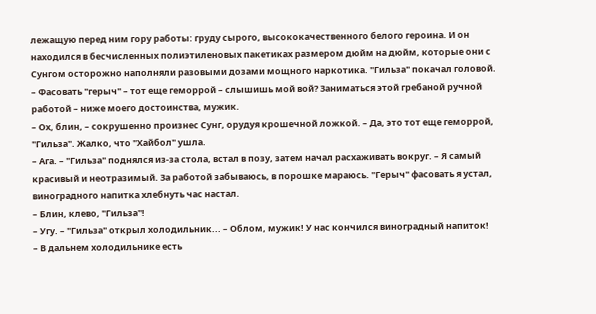лежащую перед ним гору работы: груду сырого, высококачественного белого героина. И он находился в бесчисленных полиэтиленовых пакетиках размером дюйм на дюйм, которые они с Сунгом осторожно наполняли разовыми дозами мощного наркотика. "Гильза" покачал головой.
– Фасовать "герыч" – тот еще геморрой – слышишь мой вой? Заниматься этой гребаной ручной работой – ниже моего достоинства, мужик.
– Ох, блин, – сокрушенно произнес Сунг, орудуя крошечной ложкой. – Да, это тот еще геморрой, "Гильза". Жалко, что "Хайбол" ушла.
– Ага. – "Гильза" поднялся из-за стола, встал в позу, затем начал расхаживать вокруг. – Я самый красивый и неотразимый. За работой забываюсь, в порошке мараюсь. "Герыч" фасовать я устал, виноградного напитка хлебнуть час настал.
– Блин, клево, "Гильза"!
– Угу. – "Гильза" открыл холодильник... – Облом, мужик! У нас кончился виноградный напиток!
– В дальнем холодильнике есть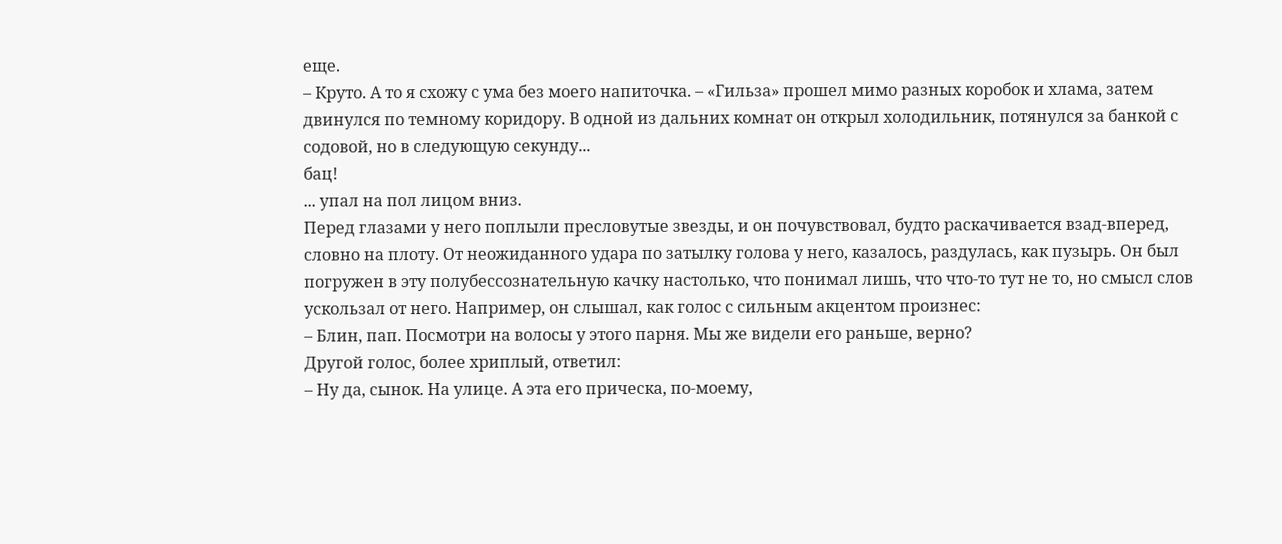еще.
– Круто. А то я схожу с ума без моего напиточка. – «Гильза» прошел мимо разных коробок и хлама, затем двинулся по темному коридору. В одной из дальних комнат он открыл холодильник, потянулся за банкой с содовой, но в следующую секунду...
бац!
... упал на пол лицом вниз.
Перед глазами у него поплыли пресловутые звезды, и он почувствовал, будто раскачивается взад-вперед, словно на плоту. От неожиданного удара по затылку голова у него, казалось, раздулась, как пузырь. Он был погружен в эту полубессознательную качку настолько, что понимал лишь, что что-то тут не то, но смысл слов ускользал от него. Например, он слышал, как голос с сильным акцентом произнес:
– Блин, пап. Посмотри на волосы у этого парня. Мы же видели его раньше, верно?
Другой голос, более хриплый, ответил:
– Ну да, сынок. На улице. А эта его прическа, по-моему,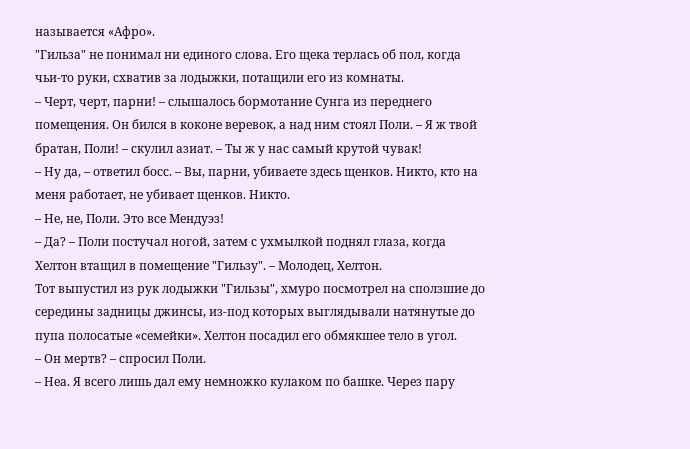называется «Афро».
"Гильза" не понимал ни единого слова. Его щека терлась об пол, когда чьи-то руки, схватив за лодыжки, потащили его из комнаты.
– Черт, черт, парни! – слышалось бормотание Сунга из переднего помещения. Он бился в коконе веревок, а над ним стоял Поли. – Я ж твой братан, Поли! – скулил азиат. – Ты ж у нас самый крутой чувак!
– Ну да, – ответил босс. – Вы, парни, убиваете здесь щенков. Никто, кто на меня работает, не убивает щенков. Никто.
– Не, не, Поли. Это все Мендуэз!
– Да? – Поли постучал ногой, затем с ухмылкой поднял глаза, когда Хелтон втащил в помещение "Гильзу". – Молодец, Хелтон.
Тот выпустил из рук лодыжки "Гильзы", хмуро посмотрел на сползшие до середины задницы джинсы, из-под которых выглядывали натянутые до пупа полосатые «семейки». Хелтон посадил его обмякшее тело в угол.
– Он мертв? – спросил Поли.
– Неа. Я всего лишь дал ему немножко кулаком по башке. Через пару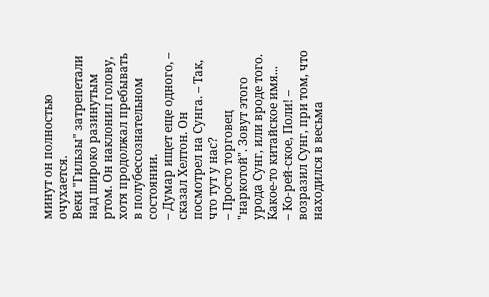минут он полностью очухается.
Веки "Гильзы" затрепетали над широко разинутым ртом. Он наклонил голову, хотя продолжал пребывать в полубессознательном состоянии.
– Думар ищет еще одного, – сказал Хелтон. Он посмотрел на Сунга. – Так, что тут у нас?
– Просто торговец "наркотой". Зовут этого урода Сунг, или вроде того. Какое-то китайское имя...
– Ко-рей-ское, Поли! – возразил Сунг, при том, что находился в весьма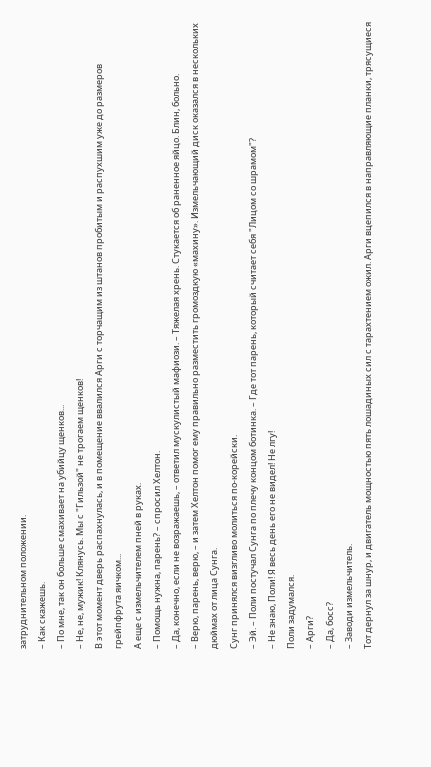затруднительном положении.
– Как скажешь.
– По мне, так он больше смахивает на убийцу щенков...
– Не, не, мужик! Клянусь. Мы с "Гильзой" не трогаем щенков!
В этот момент дверь распахнулась, и в помещение ввалился Арги с торчащим из штанов пробитым и распухшим уже до размеров грейпфрута яичком...
А еще с измельчителем пней в руках.
– Помощь нужна, парень? – спросил Хелтон.
– Да, конечно, если не возражаешь, – ответил мускулистый мафиози. – Тяжелая хрень. Стукается об раненное яйцо. Блин, больно.
– Верю, парень, верю, – и затем Хелтон помог ему правильно разместить громоздкую «махину». Измельчающий диск оказался в нескольких дюймах от лица Сунга.
Сунг принялся визгливо молиться по-корейски.
– Эй. – Поли постучал Сунга по плечу концом ботинка. – Где тот парень, который считает себя "Лицом со шрамом"?
– Не знаю, Поли! Я весь день его не видел! Не лгу!
Поли задумался.
– Арги?
– Да, босс?
– Заводи измельчитель.
Тот дернул за шнур, и двигатель мощностью пять лошадиных сил с тарахтением ожил. Арги вцепился в направляющие планки, трясущиеся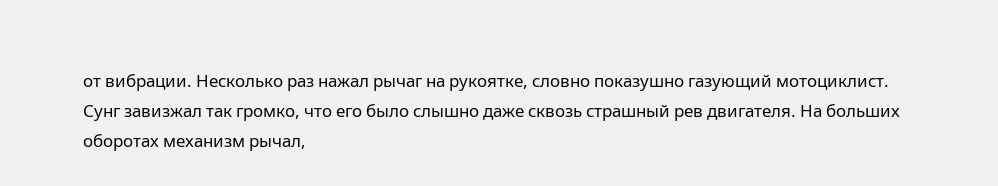от вибрации. Несколько раз нажал рычаг на рукоятке, словно показушно газующий мотоциклист.
Сунг завизжал так громко, что его было слышно даже сквозь страшный рев двигателя. На больших оборотах механизм рычал,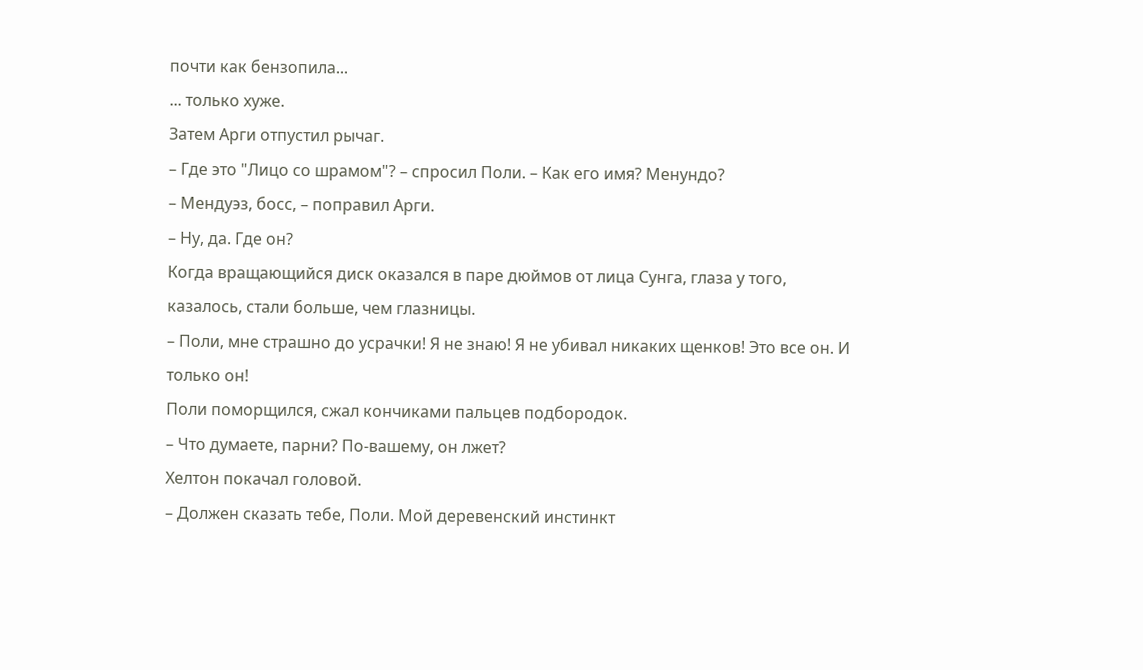почти как бензопила...
... только хуже.
Затем Арги отпустил рычаг.
– Где это "Лицо со шрамом"? – спросил Поли. – Как его имя? Менундо?
– Мендуэз, босс, – поправил Арги.
– Ну, да. Где он?
Когда вращающийся диск оказался в паре дюймов от лица Сунга, глаза у того, казалось, стали больше, чем глазницы.
– Поли, мне страшно до усрачки! Я не знаю! Я не убивал никаких щенков! Это все он. И только он!
Поли поморщился, сжал кончиками пальцев подбородок.
– Что думаете, парни? По-вашему, он лжет?
Хелтон покачал головой.
– Должен сказать тебе, Поли. Мой деревенский инстинкт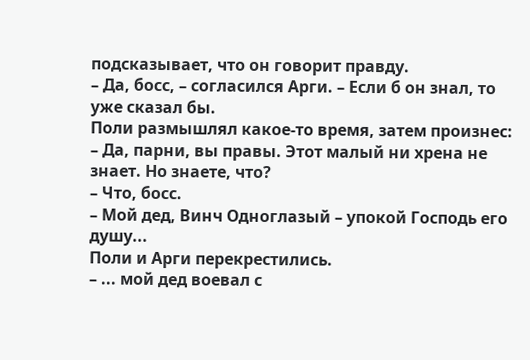подсказывает, что он говорит правду.
– Да, босс, – согласился Арги. – Если б он знал, то уже сказал бы.
Поли размышлял какое-то время, затем произнес:
– Да, парни, вы правы. Этот малый ни хрена не знает. Но знаете, что?
– Что, босс.
– Мой дед, Винч Одноглазый – упокой Господь его душу...
Поли и Арги перекрестились.
– ... мой дед воевал с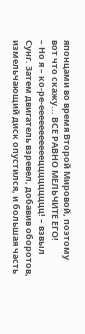японцами во время Второй Мировой, поэтому вот что скажу... ВСЕ РАВНО МЕЛЬЧИТЕ ЕГО!
– Но я – ко-ре-еееееееееееццццццццц! – взвыл Сунг. Затем двигатель взревел, добавив оборотов, измельчающий диск опустился, и большая часть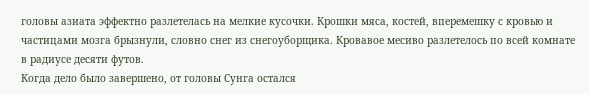головы азиата эффектно разлетелась на мелкие кусочки. Крошки мяса, костей, вперемешку с кровью и частицами мозга брызнули, словно снег из снегоуборщика. Кровавое месиво разлетелось по всей комнате в радиусе десяти футов.
Когда дело было завершено, от головы Сунга остался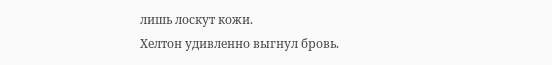лишь лоскут кожи.
Хелтон удивленно выгнул бровь.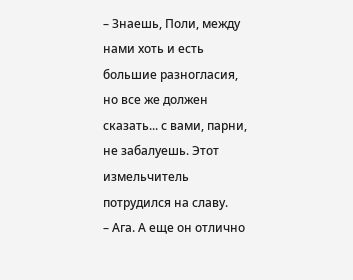– Знаешь, Поли, между нами хоть и есть большие разногласия, но все же должен сказать... с вами, парни, не забалуешь. Этот измельчитель потрудился на славу.
– Ага. А еще он отлично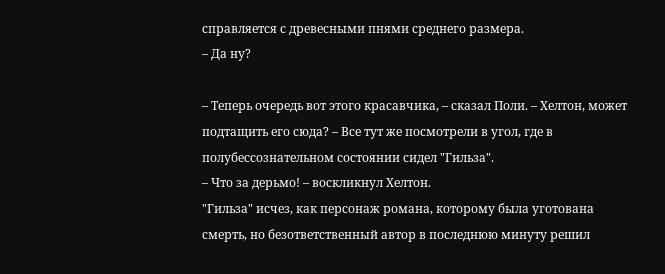справляется с древесными пнями среднего размера.
– Да ну?

– Теперь очередь вот этого красавчика, – сказал Поли. – Хелтон, может подтащить его сюда? – Все тут же посмотрели в угол, где в полубессознательном состоянии сидел "Гильза".
– Что за дерьмо! – воскликнул Хелтон.
"Гильза" исчез, как персонаж романа, которому была уготована смерть, но безответственный автор в последнюю минуту решил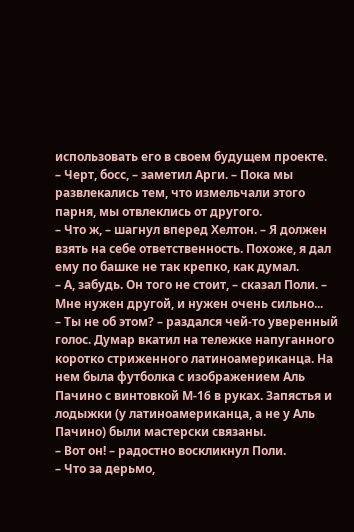использовать его в своем будущем проекте.
– Черт, босс, – заметил Арги. – Пока мы развлекались тем, что измельчали этого парня, мы отвлеклись от другого.
– Что ж, – шагнул вперед Хелтон. – Я должен взять на себе ответственность. Похоже, я дал ему по башке не так крепко, как думал.
– А, забудь. Он того не стоит, – сказал Поли. – Мне нужен другой, и нужен очень сильно...
– Ты не об этом? – раздался чей-то уверенный голос. Думар вкатил на тележке напуганного коротко стриженного латиноамериканца. На нем была футболка с изображением Аль Пачино с винтовкой М-16 в руках. Запястья и лодыжки (у латиноамериканца, а не у Аль Пачино) были мастерски связаны.
– Вот он! – радостно воскликнул Поли.
– Что за дерьмо,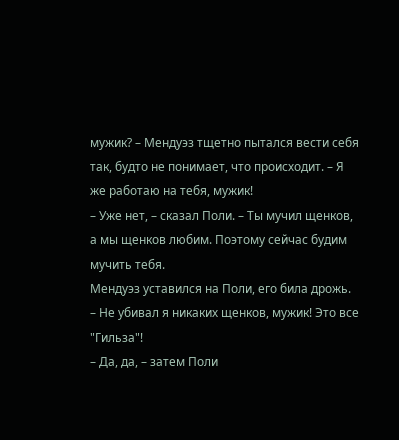мужик? – Мендуэз тщетно пытался вести себя так, будто не понимает, что происходит. – Я же работаю на тебя, мужик!
– Уже нет, – сказал Поли. – Ты мучил щенков, а мы щенков любим. Поэтому сейчас будим мучить тебя.
Мендуэз уставился на Поли, его била дрожь.
– Не убивал я никаких щенков, мужик! Это все "Гильза"!
– Да, да, – затем Поли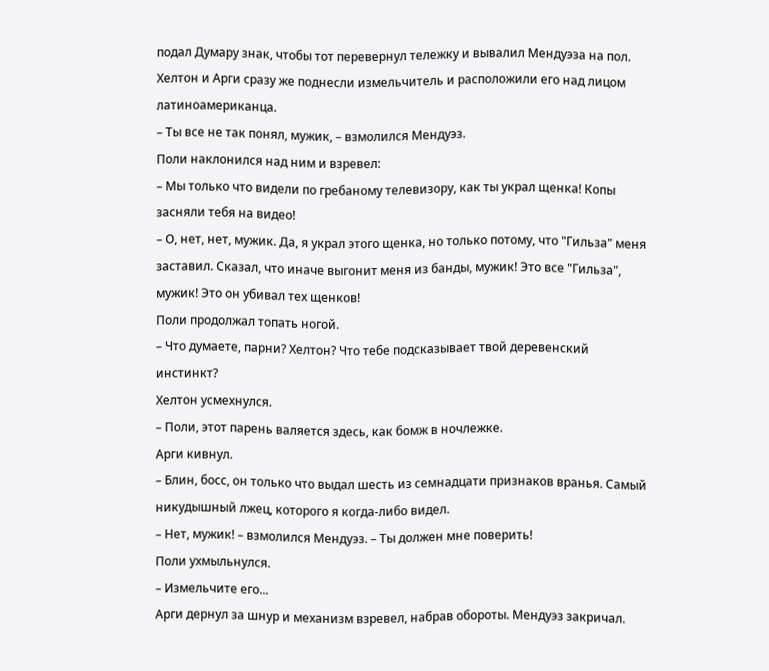подал Думару знак, чтобы тот перевернул тележку и вывалил Мендуэза на пол. Хелтон и Арги сразу же поднесли измельчитель и расположили его над лицом латиноамериканца.
– Ты все не так понял, мужик, – взмолился Мендуэз.
Поли наклонился над ним и взревел:
– Мы только что видели по гребаному телевизору, как ты украл щенка! Копы засняли тебя на видео!
– О, нет, нет, мужик. Да, я украл этого щенка, но только потому, что "Гильза" меня заставил. Сказал, что иначе выгонит меня из банды, мужик! Это все "Гильза", мужик! Это он убивал тех щенков!
Поли продолжал топать ногой.
– Что думаете, парни? Хелтон? Что тебе подсказывает твой деревенский инстинкт?
Хелтон усмехнулся.
– Поли, этот парень валяется здесь, как бомж в ночлежке.
Арги кивнул.
– Блин, босс, он только что выдал шесть из семнадцати признаков вранья. Самый никудышный лжец, которого я когда-либо видел.
– Нет, мужик! – взмолился Мендуэз. – Ты должен мне поверить!
Поли ухмыльнулся.
– Измельчите его...
Арги дернул за шнур и механизм взревел, набрав обороты. Мендуэз закричал.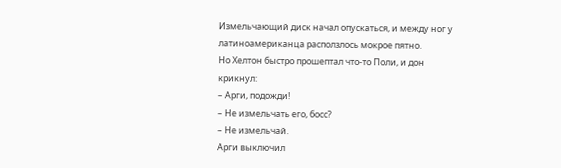Измельчающий диск начал опускаться, и между ног у латиноамериканца расползлось мокрое пятно.
Но Хелтон быстро прошептал что-то Поли, и дон крикнул:
– Арги, подожди!
– Не измельчать его, босс?
– Не измельчай.
Арги выключил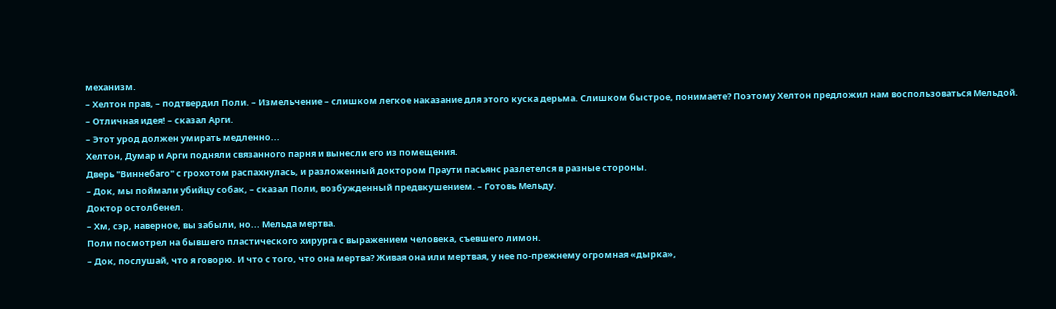механизм.
– Хелтон прав, – подтвердил Поли. – Измельчение – слишком легкое наказание для этого куска дерьма. Слишком быстрое, понимаете? Поэтому Хелтон предложил нам воспользоваться Мельдой.
– Отличная идея! – сказал Арги.
– Этот урод должен умирать медленно...
Хелтон, Думар и Арги подняли связанного парня и вынесли его из помещения.
Дверь "Виннебаго" с грохотом распахнулась, и разложенный доктором Праути пасьянс разлетелся в разные стороны.
– Док, мы поймали убийцу собак, – сказал Поли, возбужденный предвкушением. – Готовь Мельду.
Доктор остолбенел.
– Хм, сэр, наверное, вы забыли, но... Мельда мертва.
Поли посмотрел на бывшего пластического хирурга с выражением человека, съевшего лимон.
– Док, послушай, что я говорю. И что с того, что она мертва? Живая она или мертвая, у нее по-прежнему огромная «дырка»,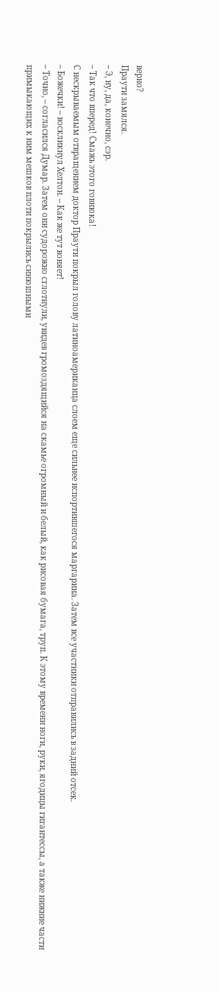верно?
Праути замялся.
– Э, ну, да, конечно, сэр.
– Так что вперед! Смажь этого говнюка!
С нескрываемым отвращением доктор Праути покрыл голову латиноамериканца слоем еще сильнее испортившегося маргарина. Затем все участники отправились в задний отсек.
– Божечки! – воскликнул Хелтон. – Как же тут воняет!
– Точно, – согласился Думар. Затем они судорожно сглотнули, увидев громоздящийся на скамье огромный и белый, как рисовая бумага, труп. К этому времени ноги, руки, ягодицы гигантессы, а также нижние части примыкающих к ним мешков плоти покрылись синюшными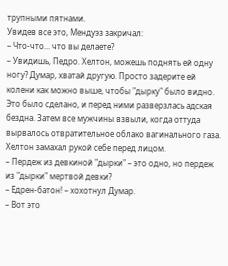трупными пятнами.
Увидев все это, Мендуэз закричал:
– Что-что... что вы делаете?
– Увидишь, Педро. Хелтон, можешь поднять ей одну ногу? Думар, хватай другую. Просто задерите ей колени как можно выше, чтобы "дырку" было видно.
Это было сделано, и перед ними разверзлась адская бездна. Затем все мужчины взвыли, когда оттуда вырвалось отвратительное облако вагинального газа.
Хелтон замахал рукой себе перед лицом.
– Пердеж из девкиной "дырки" – это одно, но пердеж из "дырки" мертвой девки?
– Едрен-батон! – хохотнул Думар.
– Вот это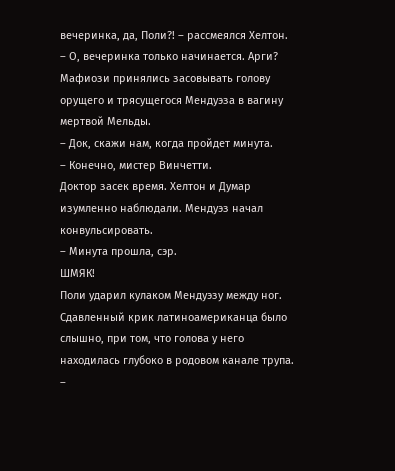вечеринка, да, Поли?! – рассмеялся Хелтон.
– О, вечеринка только начинается. Арги?
Мафиози принялись засовывать голову орущего и трясущегося Мендуэза в вагину мертвой Мельды.
– Док, скажи нам, когда пройдет минута.
– Конечно, мистер Винчетти.
Доктор засек время. Хелтон и Думар изумленно наблюдали. Мендуэз начал конвульсировать.
– Минута прошла, сэр.
ШМЯК!
Поли ударил кулаком Мендуэзу между ног. Сдавленный крик латиноамериканца было слышно, при том, что голова у него находилась глубоко в родовом канале трупа.
–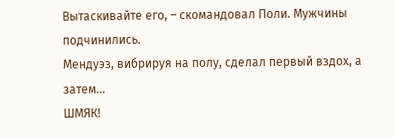Вытаскивайте его, – скомандовал Поли. Мужчины подчинились.
Мендуэз, вибрируя на полу, сделал первый вздох, а затем...
ШМЯК!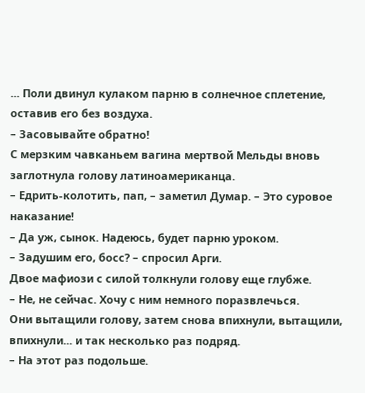... Поли двинул кулаком парню в солнечное сплетение, оставив его без воздуха.
– Засовывайте обратно!
С мерзким чавканьем вагина мертвой Мельды вновь заглотнула голову латиноамериканца.
– Едрить-колотить, пап, – заметил Думар. – Это суровое наказание!
– Да уж, сынок. Надеюсь, будет парню уроком.
– Задушим его, босс? – спросил Арги.
Двое мафиози с силой толкнули голову еще глубже.
– Не, не сейчас. Хочу с ним немного поразвлечься.
Они вытащили голову, затем снова впихнули, вытащили, впихнули... и так несколько раз подряд.
– На этот раз подольше.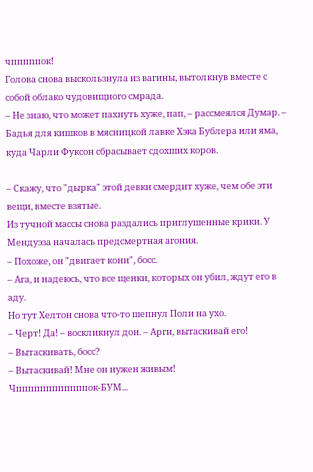чпппппок!
Голова снова выскользнула из вагины, вытолкнув вместе с собой облако чудовищного смрада.
– Не знаю, что может пахнуть хуже, пап, – рассмеялся Думар. – Бадья для кишков в мясницкой лавке Хэка Бублера или яма, куда Чарли Фуксон сбрасывает сдохших коров.

– Скажу, что "дырка" этой девки смердит хуже, чем обе эти вещи, вместе взятые.
Из тучной массы снова раздались приглушенные крики. У Мендуэза началась предсмертная агония.
– Похоже, он "двигает кони", босс.
– Ага, и надеюсь, что все щенки, которых он убил, ждут его в аду.
Но тут Хелтон снова что-то шепнул Поли на ухо.
– Черт! Да! – воскликнул дон. – Арги, вытаскивай его!
– Вытаскивать, босс?
– Вытаскивай! Мне он нужен живым!
Чппппппппппппок-БУМ...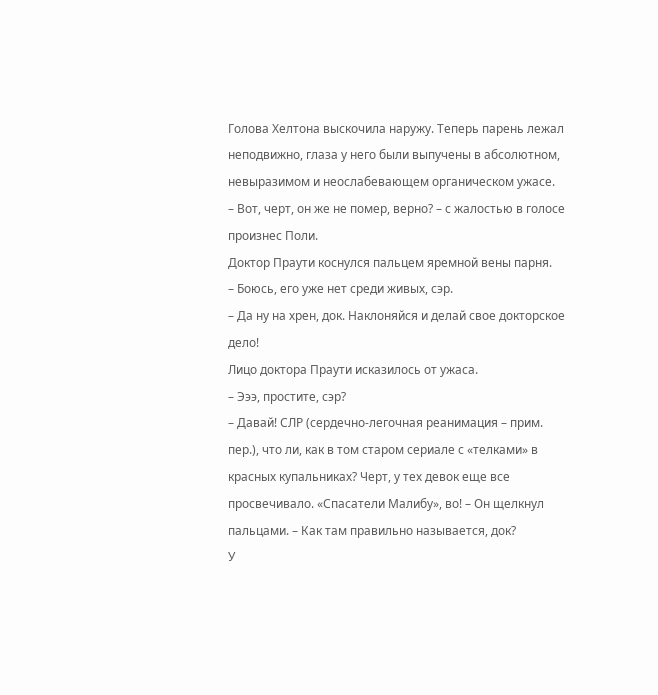Голова Хелтона выскочила наружу. Теперь парень лежал неподвижно, глаза у него были выпучены в абсолютном, невыразимом и неослабевающем органическом ужасе.
– Вот, черт, он же не помер, верно? – с жалостью в голосе произнес Поли.
Доктор Праути коснулся пальцем яремной вены парня.
– Боюсь, его уже нет среди живых, сэр.
– Да ну на хрен, док. Наклоняйся и делай свое докторское дело!
Лицо доктора Праути исказилось от ужаса.
– Эээ, простите, сэр?
– Давай! СЛР (сердечно-легочная реанимация – прим. пер.), что ли, как в том старом сериале с «телками» в красных купальниках? Черт, у тех девок еще все просвечивало. «Спасатели Малибу», во! – Он щелкнул пальцами. – Как там правильно называется, док?
У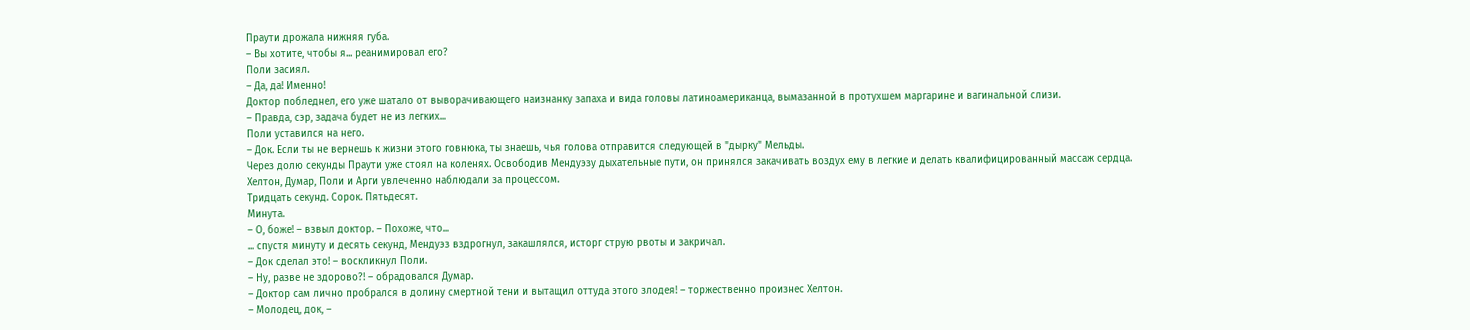Праути дрожала нижняя губа.
– Вы хотите, чтобы я... реанимировал его?
Поли засиял.
– Да, да! Именно!
Доктор побледнел, его уже шатало от выворачивающего наизнанку запаха и вида головы латиноамериканца, вымазанной в протухшем маргарине и вагинальной слизи.
– Правда, сэр, задача будет не из легких...
Поли уставился на него.
– Док. Если ты не вернешь к жизни этого говнюка, ты знаешь, чья голова отправится следующей в "дырку" Мельды.
Через долю секунды Праути уже стоял на коленях. Освободив Мендуэзу дыхательные пути, он принялся закачивать воздух ему в легкие и делать квалифицированный массаж сердца.
Хелтон, Думар, Поли и Арги увлеченно наблюдали за процессом.
Тридцать секунд. Сорок. Пятьдесят.
Минута.
– О, боже! – взвыл доктор. – Похоже, что...
... спустя минуту и десять секунд, Мендуэз вздрогнул, закашлялся, исторг струю рвоты и закричал.
– Док сделал это! – воскликнул Поли.
– Ну, разве не здорово?! – обрадовался Думар.
– Доктор сам лично пробрался в долину смертной тени и вытащил оттуда этого злодея! – торжественно произнес Хелтон.
– Молодец, док, –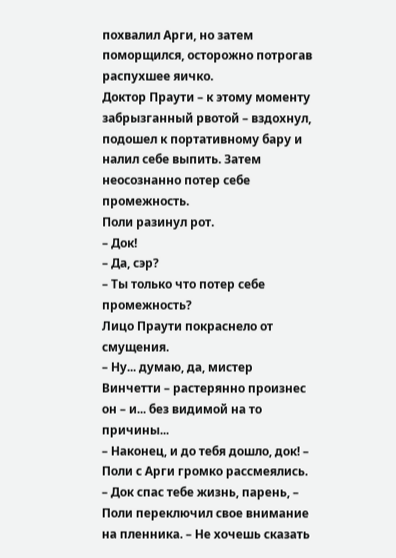похвалил Арги, но затем поморщился, осторожно потрогав распухшее яичко.
Доктор Праути – к этому моменту забрызганный рвотой – вздохнул, подошел к портативному бару и налил себе выпить. Затем неосознанно потер себе промежность.
Поли разинул рот.
– Док!
– Да, сэр?
– Ты только что потер себе промежность?
Лицо Праути покраснело от смущения.
– Ну... думаю, да, мистер Винчетти – растерянно произнес он – и... без видимой на то причины...
– Наконец, и до тебя дошло, док! – Поли с Арги громко рассмеялись.
– Док спас тебе жизнь, парень, – Поли переключил свое внимание на пленника. – Не хочешь сказать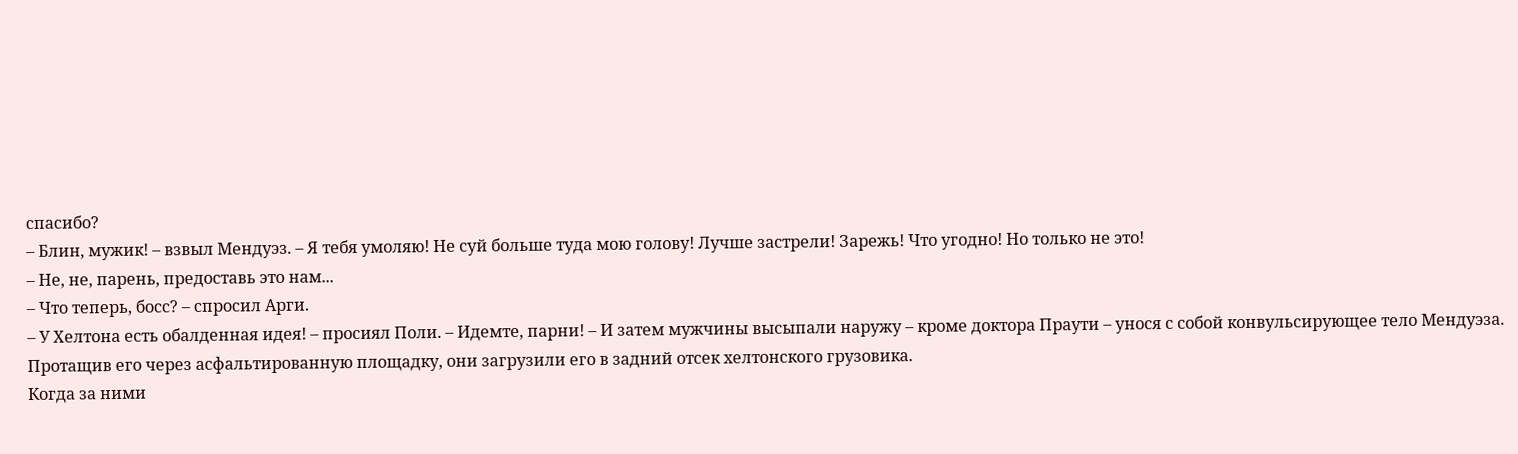спасибо?
– Блин, мужик! – взвыл Мендуэз. – Я тебя умоляю! Не суй больше туда мою голову! Лучше застрели! Зарежь! Что угодно! Но только не это!
– Не, не, парень, предоставь это нам...
– Что теперь, босс? – спросил Арги.
– У Хелтона есть обалденная идея! – просиял Поли. – Идемте, парни! – И затем мужчины высыпали наружу – кроме доктора Праути – унося с собой конвульсирующее тело Мендуэза.
Протащив его через асфальтированную площадку, они загрузили его в задний отсек хелтонского грузовика.
Когда за ними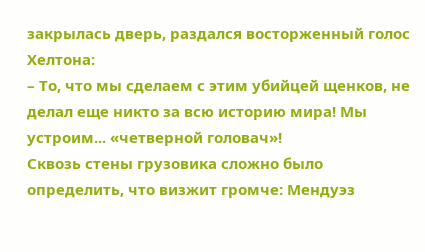закрылась дверь, раздался восторженный голос Хелтона:
– То, что мы сделаем с этим убийцей щенков, не делал еще никто за всю историю мира! Мы устроим... «четверной головач»!
Сквозь стены грузовика сложно было определить, что визжит громче: Мендуэз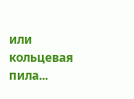или кольцевая пила...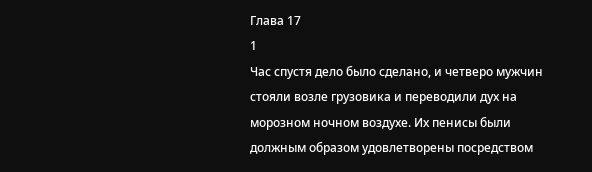Глава 17
1
Час спустя дело было сделано, и четверо мужчин стояли возле грузовика и переводили дух на морозном ночном воздухе. Их пенисы были должным образом удовлетворены посредством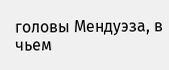головы Мендуэза, в чьем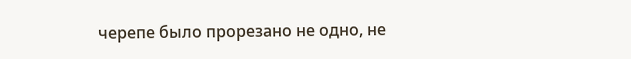черепе было прорезано не одно, не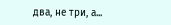два, не три, а...